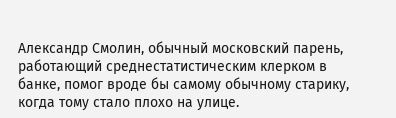Александр Смолин, обычный московский парень, работающий среднестатистическим клерком в банке, помог вроде бы самому обычному старику, когда тому стало плохо на улице.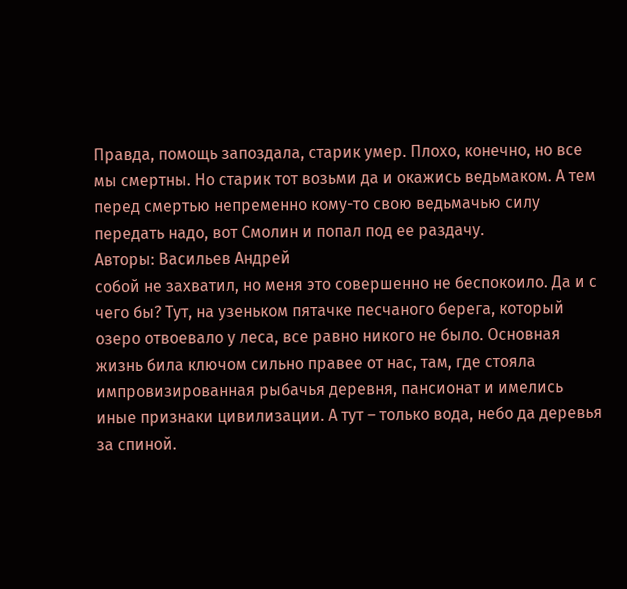Правда, помощь запоздала, старик умер. Плохо, конечно, но все мы смертны. Но старик тот возьми да и окажись ведьмаком. А тем перед смертью непременно кому-то свою ведьмачью силу передать надо, вот Смолин и попал под ее раздачу.
Авторы: Васильев Андрей
собой не захватил, но меня это совершенно не беспокоило. Да и с чего бы? Тут, на узеньком пятачке песчаного берега, который озеро отвоевало у леса, все равно никого не было. Основная жизнь била ключом сильно правее от нас, там, где стояла импровизированная рыбачья деревня, пансионат и имелись иные признаки цивилизации. А тут – только вода, небо да деревья за спиной.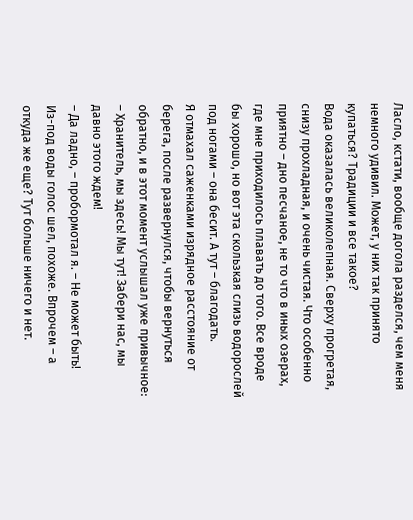Ласло, кстати, вообще догола разделся, чем меня немного удивил. Может, у них так принято купаться? Традиции и все такое?
Вода оказалась великолепная. Сверху прогретая, снизу прохладная, и очень чистая. Что особенно приятно – дно песчаное, не то что в иных озерах, где мне приходилось плавать до того. Все вроде бы хорошо, но вот эта скользкая слизь водорослей под ногами – она бесит. А тут – благодать.
Я отмахал саженками изрядное расстояние от берега, после развернулся, чтобы вернуться обратно, и в этот момент услышал уже привычное:
– Хранитель, мы здесь! Мы тут! Забери нас, мы давно этого ждем!
– Да ладно, – пробормотал я. – Не может быть!
Из-под воды голос шел, похоже. Впрочем – а откуда же еще? Тут больше ничего и нет.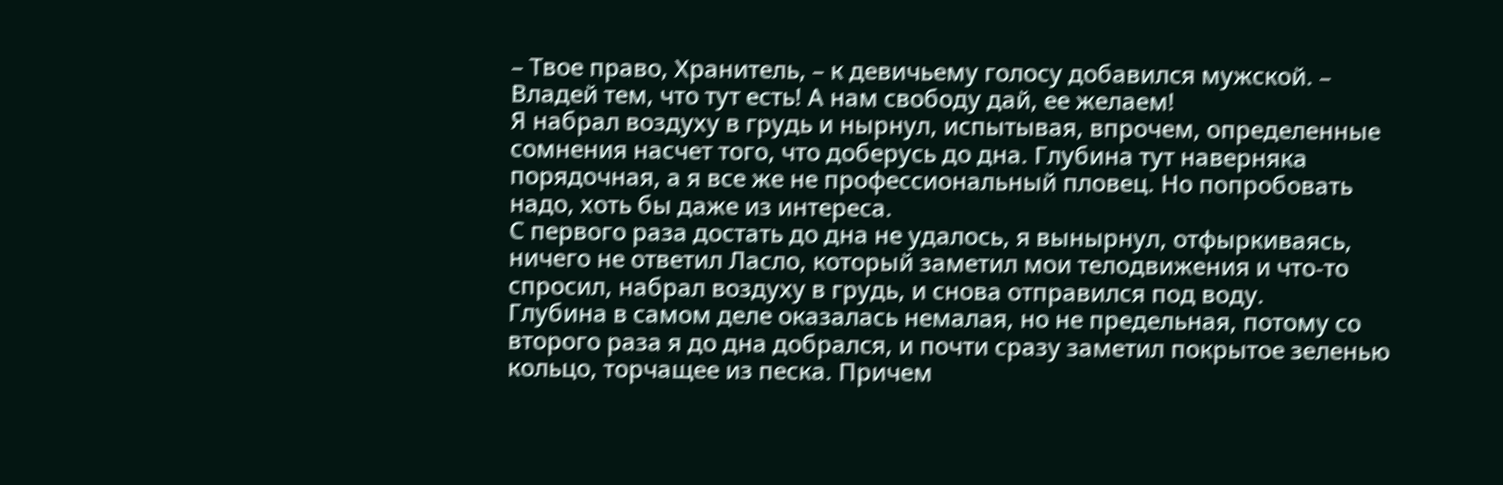– Твое право, Хранитель, – к девичьему голосу добавился мужской. – Владей тем, что тут есть! А нам свободу дай, ее желаем!
Я набрал воздуху в грудь и нырнул, испытывая, впрочем, определенные сомнения насчет того, что доберусь до дна. Глубина тут наверняка порядочная, а я все же не профессиональный пловец. Но попробовать надо, хоть бы даже из интереса.
С первого раза достать до дна не удалось, я вынырнул, отфыркиваясь, ничего не ответил Ласло, который заметил мои телодвижения и что-то спросил, набрал воздуху в грудь, и снова отправился под воду.
Глубина в самом деле оказалась немалая, но не предельная, потому со второго раза я до дна добрался, и почти сразу заметил покрытое зеленью кольцо, торчащее из песка. Причем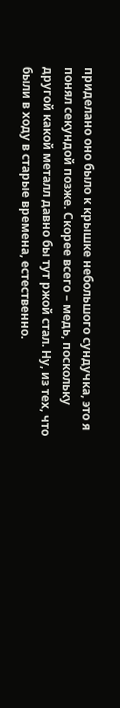приделано оно было к крышке небольшого сундучка, это я понял секундой позже. Скорее всего – медь, поскольку другой какой металл давно бы тут ржой стал. Ну, из тех, что были в ходу в старые времена, естественно.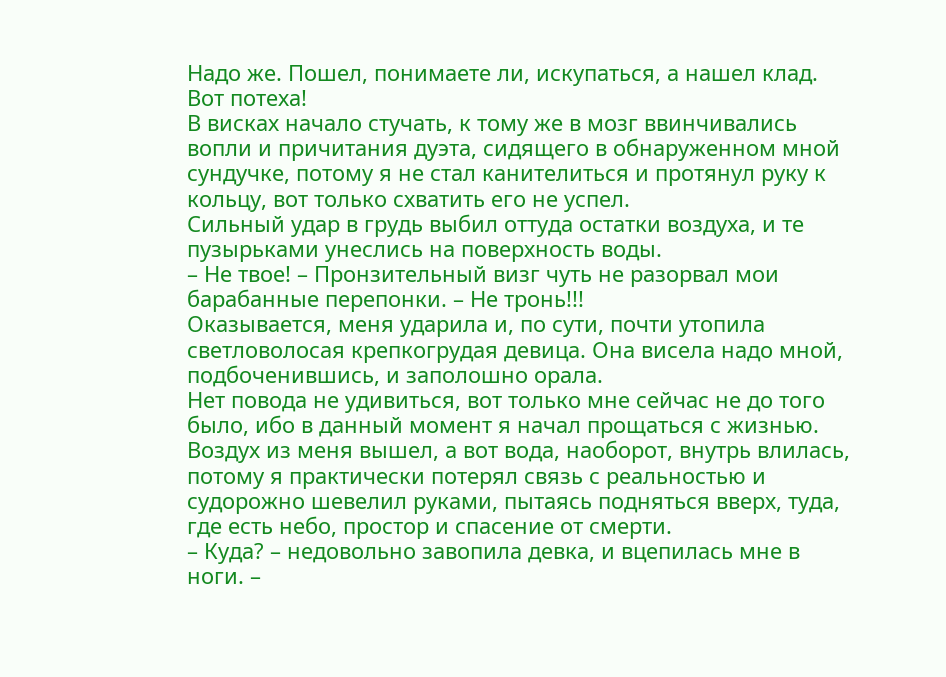Надо же. Пошел, понимаете ли, искупаться, а нашел клад. Вот потеха!
В висках начало стучать, к тому же в мозг ввинчивались вопли и причитания дуэта, сидящего в обнаруженном мной сундучке, потому я не стал канителиться и протянул руку к кольцу, вот только схватить его не успел.
Сильный удар в грудь выбил оттуда остатки воздуха, и те пузырьками унеслись на поверхность воды.
– Не твое! – Пронзительный визг чуть не разорвал мои барабанные перепонки. – Не тронь!!!
Оказывается, меня ударила и, по сути, почти утопила светловолосая крепкогрудая девица. Она висела надо мной, подбоченившись, и заполошно орала.
Нет повода не удивиться, вот только мне сейчас не до того было, ибо в данный момент я начал прощаться с жизнью. Воздух из меня вышел, а вот вода, наоборот, внутрь влилась, потому я практически потерял связь с реальностью и судорожно шевелил руками, пытаясь подняться вверх, туда, где есть небо, простор и спасение от смерти.
– Куда? – недовольно завопила девка, и вцепилась мне в ноги. –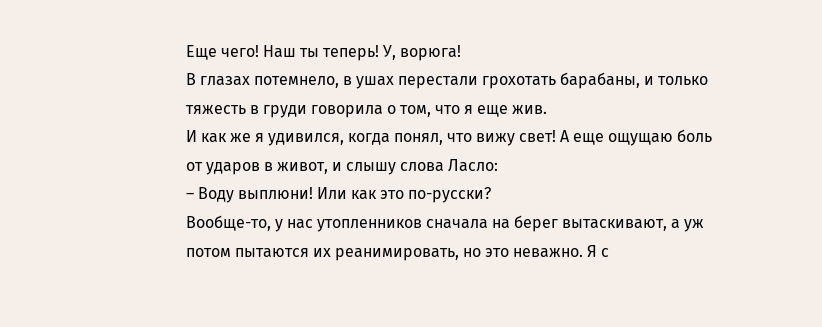Еще чего! Наш ты теперь! У, ворюга!
В глазах потемнело, в ушах перестали грохотать барабаны, и только тяжесть в груди говорила о том, что я еще жив.
И как же я удивился, когда понял, что вижу свет! А еще ощущаю боль от ударов в живот, и слышу слова Ласло:
– Воду выплюни! Или как это по-русски?
Вообще-то, у нас утопленников сначала на берег вытаскивают, а уж потом пытаются их реанимировать, но это неважно. Я с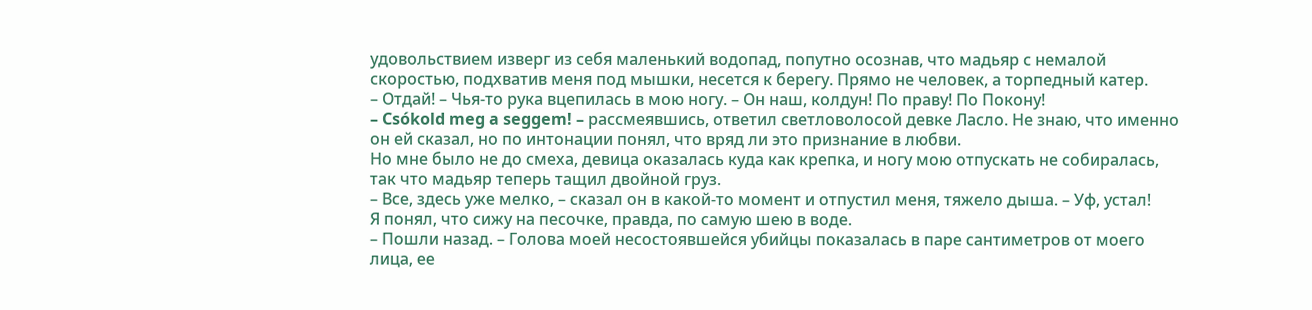удовольствием изверг из себя маленький водопад, попутно осознав, что мадьяр с немалой скоростью, подхватив меня под мышки, несется к берегу. Прямо не человек, а торпедный катер.
– Отдай! – Чья-то рука вцепилась в мою ногу. – Он наш, колдун! По праву! По Покону!
– Csókold meg a seggem! – рассмеявшись, ответил светловолосой девке Ласло. Не знаю, что именно он ей сказал, но по интонации понял, что вряд ли это признание в любви.
Но мне было не до смеха, девица оказалась куда как крепка, и ногу мою отпускать не собиралась, так что мадьяр теперь тащил двойной груз.
– Все, здесь уже мелко, – сказал он в какой-то момент и отпустил меня, тяжело дыша. – Уф, устал!
Я понял, что сижу на песочке, правда, по самую шею в воде.
– Пошли назад. – Голова моей несостоявшейся убийцы показалась в паре сантиметров от моего лица, ее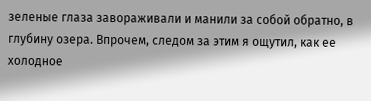зеленые глаза завораживали и манили за собой обратно, в глубину озера. Впрочем, следом за этим я ощутил, как ее холодное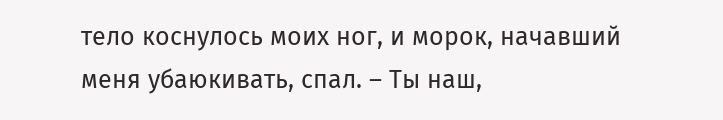тело коснулось моих ног, и морок, начавший меня убаюкивать, спал. – Ты наш,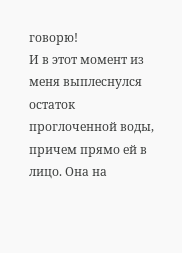говорю!
И в этот момент из меня выплеснулся остаток проглоченной воды, причем прямо ей в лицо. Она на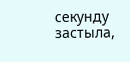секунду застыла,